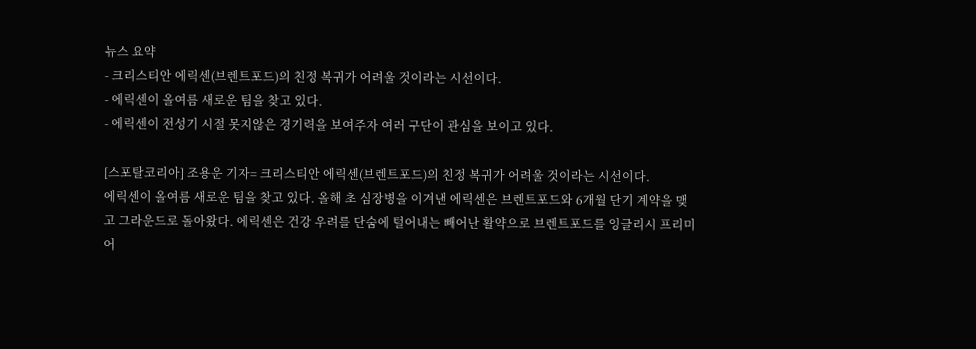뉴스 요약
- 크리스티안 에릭센(브렌트포드)의 친정 복귀가 어려울 것이라는 시선이다.
- 에릭센이 올여름 새로운 팀을 찾고 있다.
- 에릭센이 전성기 시절 못지않은 경기력을 보여주자 여러 구단이 관심을 보이고 있다.

[스포탈코리아] 조용운 기자= 크리스티안 에릭센(브렌트포드)의 친정 복귀가 어려울 것이라는 시선이다.
에릭센이 올여름 새로운 팀을 찾고 있다. 올해 초 심장병을 이겨낸 에릭센은 브렌트포드와 6개월 단기 계약을 맺고 그라운드로 돌아왔다. 에릭센은 건강 우려를 단숨에 털어내는 빼어난 활약으로 브렌트포드를 잉글리시 프리미어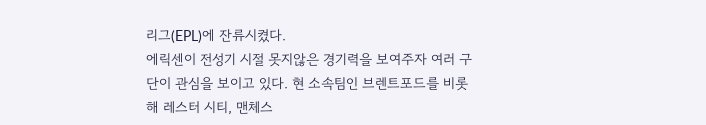리그(EPL)에 잔류시켰다.
에릭센이 전성기 시절 못지않은 경기력을 보여주자 여러 구단이 관심을 보이고 있다. 현 소속팀인 브렌트포드를 비롯해 레스터 시티, 맨체스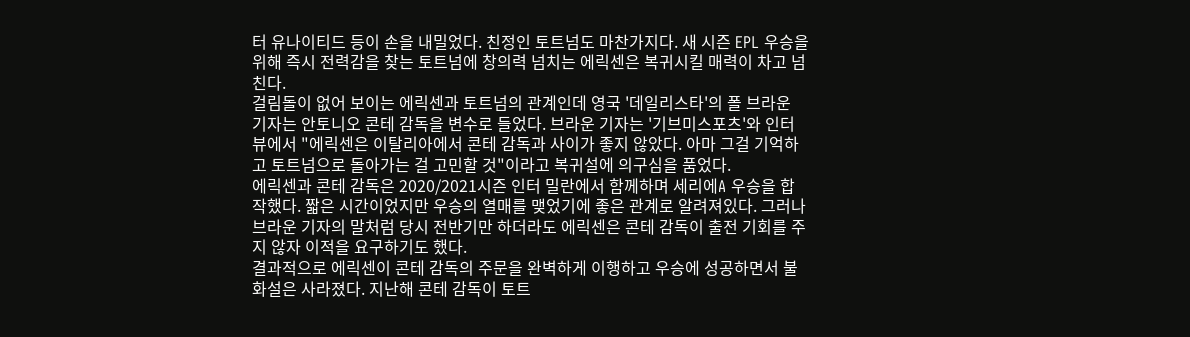터 유나이티드 등이 손을 내밀었다. 친정인 토트넘도 마찬가지다. 새 시즌 EPL 우승을 위해 즉시 전력감을 찾는 토트넘에 창의력 넘치는 에릭센은 복귀시킬 매력이 차고 넘친다.
걸림돌이 없어 보이는 에릭센과 토트넘의 관계인데 영국 '데일리스타'의 폴 브라운 기자는 안토니오 콘테 감독을 변수로 들었다. 브라운 기자는 '기브미스포츠'와 인터뷰에서 "에릭센은 이탈리아에서 콘테 감독과 사이가 좋지 않았다. 아마 그걸 기억하고 토트넘으로 돌아가는 걸 고민할 것"이라고 복귀설에 의구심을 품었다.
에릭센과 콘테 감독은 2020/2021시즌 인터 밀란에서 함께하며 세리에A 우승을 합작했다. 짧은 시간이었지만 우승의 열매를 맺었기에 좋은 관계로 알려져있다. 그러나 브라운 기자의 말처럼 당시 전반기만 하더라도 에릭센은 콘테 감독이 출전 기회를 주지 않자 이적을 요구하기도 했다.
결과적으로 에릭센이 콘테 감독의 주문을 완벽하게 이행하고 우승에 성공하면서 불화설은 사라졌다. 지난해 콘테 감독이 토트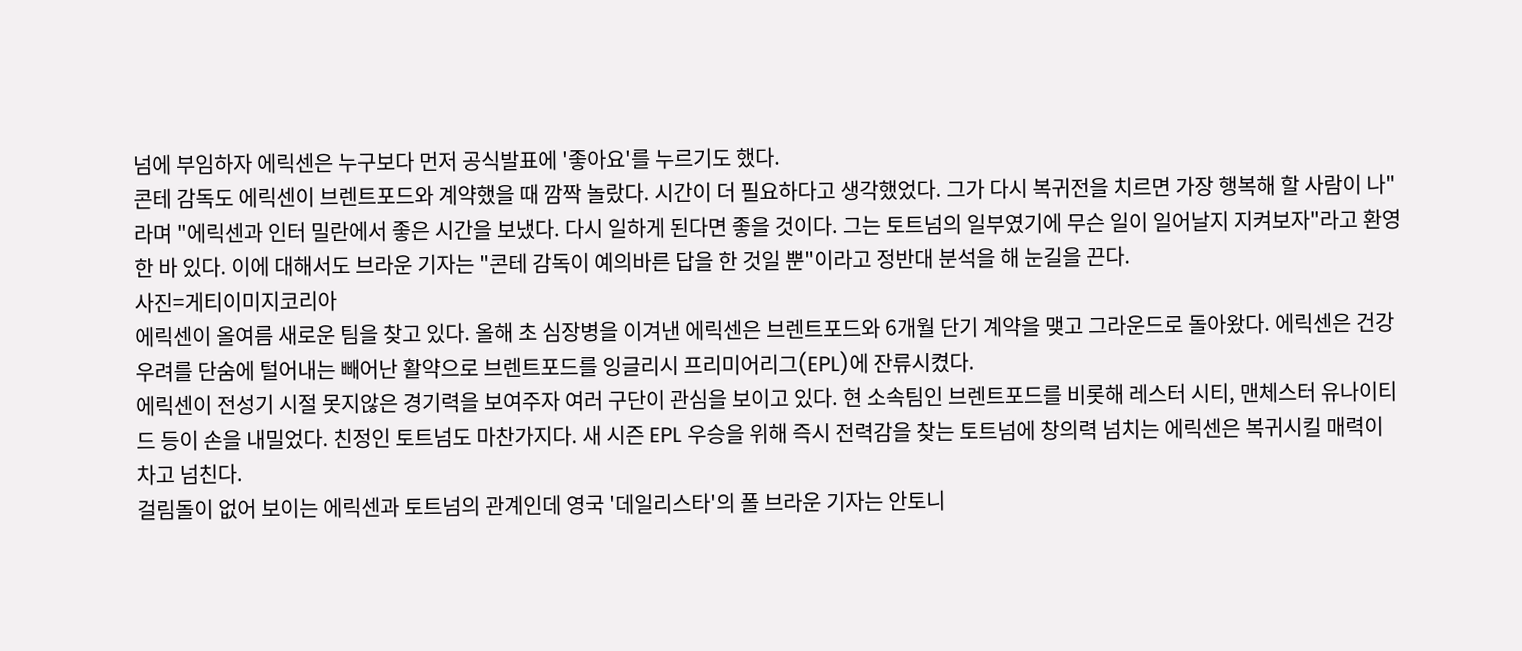넘에 부임하자 에릭센은 누구보다 먼저 공식발표에 '좋아요'를 누르기도 했다.
콘테 감독도 에릭센이 브렌트포드와 계약했을 때 깜짝 놀랐다. 시간이 더 필요하다고 생각했었다. 그가 다시 복귀전을 치르면 가장 행복해 할 사람이 나"라며 "에릭센과 인터 밀란에서 좋은 시간을 보냈다. 다시 일하게 된다면 좋을 것이다. 그는 토트넘의 일부였기에 무슨 일이 일어날지 지켜보자"라고 환영한 바 있다. 이에 대해서도 브라운 기자는 "콘테 감독이 예의바른 답을 한 것일 뿐"이라고 정반대 분석을 해 눈길을 끈다.
사진=게티이미지코리아
에릭센이 올여름 새로운 팀을 찾고 있다. 올해 초 심장병을 이겨낸 에릭센은 브렌트포드와 6개월 단기 계약을 맺고 그라운드로 돌아왔다. 에릭센은 건강 우려를 단숨에 털어내는 빼어난 활약으로 브렌트포드를 잉글리시 프리미어리그(EPL)에 잔류시켰다.
에릭센이 전성기 시절 못지않은 경기력을 보여주자 여러 구단이 관심을 보이고 있다. 현 소속팀인 브렌트포드를 비롯해 레스터 시티, 맨체스터 유나이티드 등이 손을 내밀었다. 친정인 토트넘도 마찬가지다. 새 시즌 EPL 우승을 위해 즉시 전력감을 찾는 토트넘에 창의력 넘치는 에릭센은 복귀시킬 매력이 차고 넘친다.
걸림돌이 없어 보이는 에릭센과 토트넘의 관계인데 영국 '데일리스타'의 폴 브라운 기자는 안토니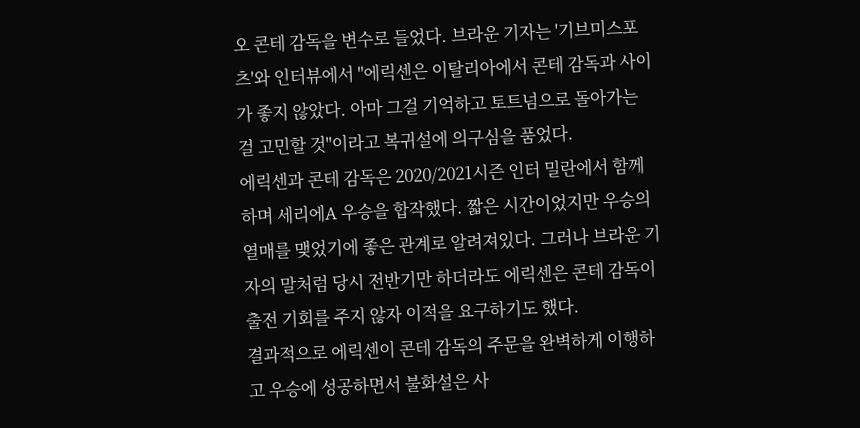오 콘테 감독을 변수로 들었다. 브라운 기자는 '기브미스포츠'와 인터뷰에서 "에릭센은 이탈리아에서 콘테 감독과 사이가 좋지 않았다. 아마 그걸 기억하고 토트넘으로 돌아가는 걸 고민할 것"이라고 복귀설에 의구심을 품었다.
에릭센과 콘테 감독은 2020/2021시즌 인터 밀란에서 함께하며 세리에A 우승을 합작했다. 짧은 시간이었지만 우승의 열매를 맺었기에 좋은 관계로 알려져있다. 그러나 브라운 기자의 말처럼 당시 전반기만 하더라도 에릭센은 콘테 감독이 출전 기회를 주지 않자 이적을 요구하기도 했다.
결과적으로 에릭센이 콘테 감독의 주문을 완벽하게 이행하고 우승에 성공하면서 불화설은 사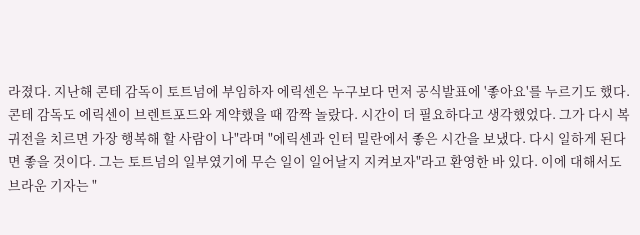라졌다. 지난해 콘테 감독이 토트넘에 부임하자 에릭센은 누구보다 먼저 공식발표에 '좋아요'를 누르기도 했다.
콘테 감독도 에릭센이 브렌트포드와 계약했을 때 깜짝 놀랐다. 시간이 더 필요하다고 생각했었다. 그가 다시 복귀전을 치르면 가장 행복해 할 사람이 나"라며 "에릭센과 인터 밀란에서 좋은 시간을 보냈다. 다시 일하게 된다면 좋을 것이다. 그는 토트넘의 일부였기에 무슨 일이 일어날지 지켜보자"라고 환영한 바 있다. 이에 대해서도 브라운 기자는 "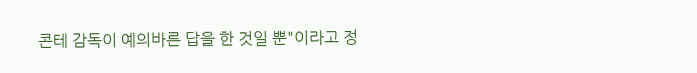콘테 감독이 예의바른 답을 한 것일 뿐"이라고 정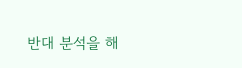반대 분석을 해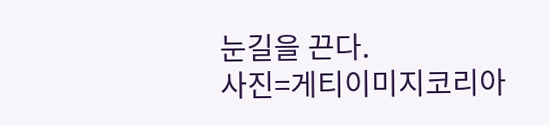눈길을 끈다.
사진=게티이미지코리아